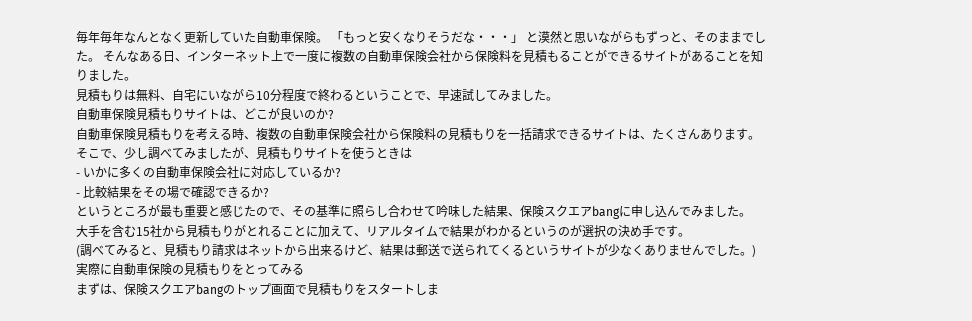毎年毎年なんとなく更新していた自動車保険。 「もっと安くなりそうだな・・・」 と漠然と思いながらもずっと、そのままでした。 そんなある日、インターネット上で一度に複数の自動車保険会社から保険料を見積もることができるサイトがあることを知りました。
見積もりは無料、自宅にいながら10分程度で終わるということで、早速試してみました。
自動車保険見積もりサイトは、どこが良いのか?
自動車保険見積もりを考える時、複数の自動車保険会社から保険料の見積もりを一括請求できるサイトは、たくさんあります。
そこで、少し調べてみましたが、見積もりサイトを使うときは
- いかに多くの自動車保険会社に対応しているか?
- 比較結果をその場で確認できるか?
というところが最も重要と感じたので、その基準に照らし合わせて吟味した結果、保険スクエアbangに申し込んでみました。
大手を含む15社から見積もりがとれることに加えて、リアルタイムで結果がわかるというのが選択の決め手です。
(調べてみると、見積もり請求はネットから出来るけど、結果は郵送で送られてくるというサイトが少なくありませんでした。)
実際に自動車保険の見積もりをとってみる
まずは、保険スクエアbangのトップ画面で見積もりをスタートしま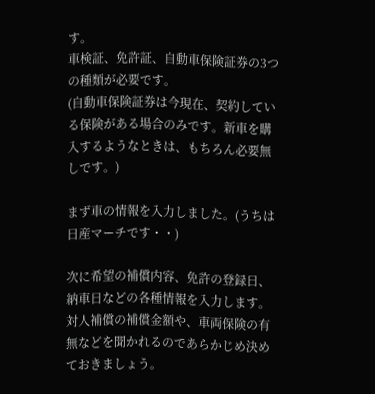す。
車検証、免許証、自動車保険証券の3つの種類が必要です。
(自動車保険証券は今現在、契約している保険がある場合のみです。新車を購入するようなときは、もちろん必要無しです。)

まず車の情報を入力しました。(うちは日産マーチです・・)

次に希望の補償内容、免許の登録日、納車日などの各種情報を入力します。
対人補償の補償金額や、車両保険の有無などを聞かれるのであらかじめ決めておきましょう。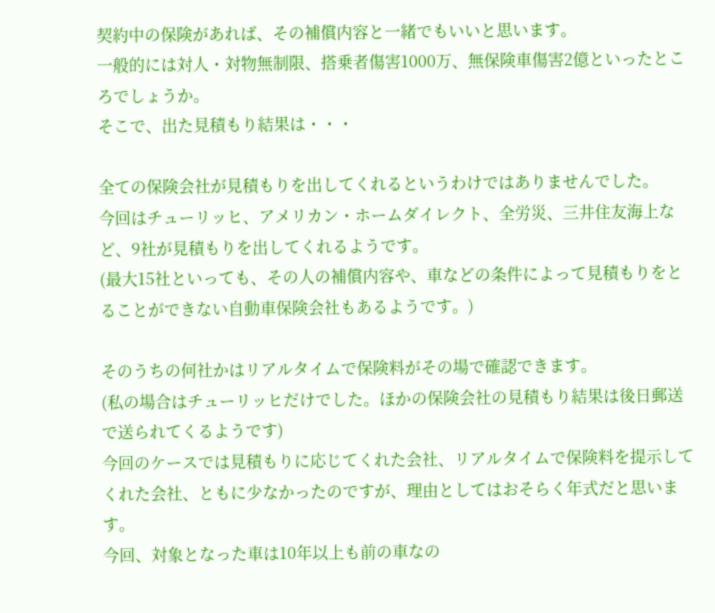契約中の保険があれば、その補償内容と一緒でもいいと思います。
一般的には対人・対物無制限、搭乗者傷害1000万、無保険車傷害2億といったところでしょうか。
そこで、出た見積もり結果は・・・

全ての保険会社が見積もりを出してくれるというわけではありませんでした。
今回はチューリッヒ、アメリカン・ホームダイレクト、全労災、三井住友海上など、9社が見積もりを出してくれるようです。
(最大15社といっても、その人の補償内容や、車などの条件によって見積もりをとることができない自動車保険会社もあるようです。)

そのうちの何社かはリアルタイムで保険料がその場で確認できます。
(私の場合はチューリッヒだけでした。ほかの保険会社の見積もり結果は後日郵送で送られてくるようです)
今回のケースでは見積もりに応じてくれた会社、リアルタイムで保険料を提示してくれた会社、ともに少なかったのですが、理由としてはおそらく年式だと思います。
今回、対象となった車は10年以上も前の車なの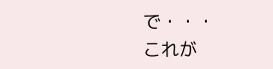で・・・
これが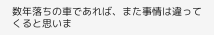数年落ちの車であれば、また事情は違ってくると思いま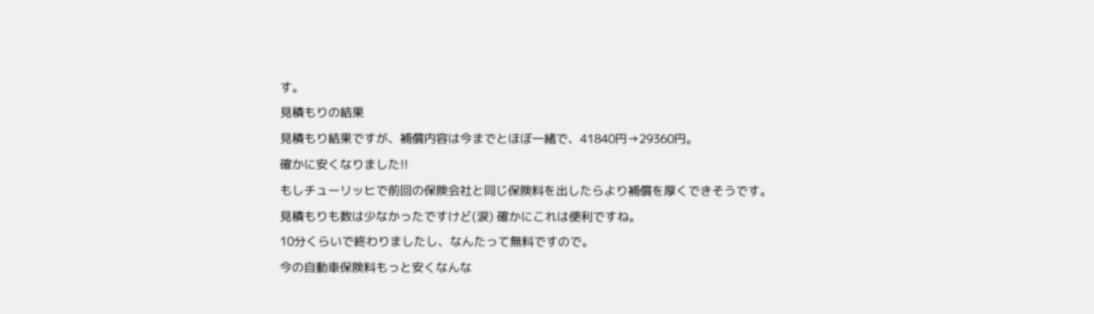す。
見積もりの結果
見積もり結果ですが、補償内容は今までとほぼ一緒で、41840円→29360円。
確かに安くなりました!!
もしチューリッヒで前回の保険会社と同じ保険料を出したらより補償を厚くできそうです。
見積もりも数は少なかったですけど(涙) 確かにこれは便利ですね。
10分くらいで終わりましたし、なんたって無料ですので。
今の自動車保険料もっと安くなんな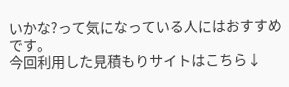いかな?って気になっている人にはおすすめです。
今回利用した見積もりサイトはこちら↓